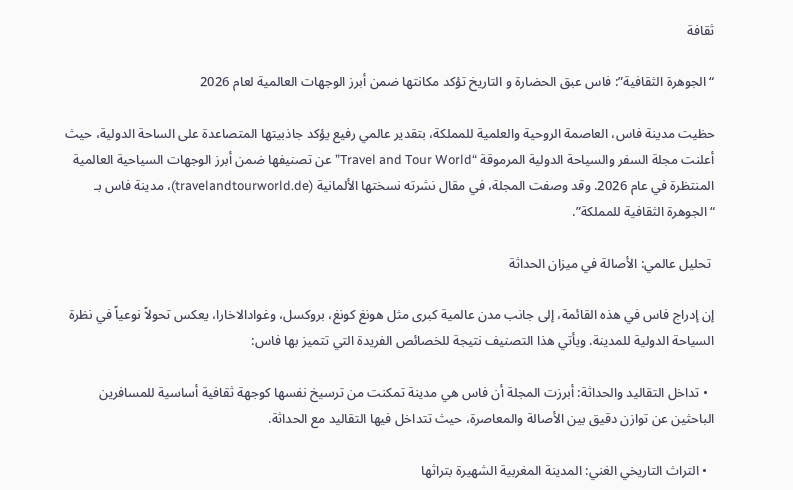ثقافة

“الجوهرة الثقافية”: فاس عبق الحضارة و التاريخ تؤكد مكانتها ضمن أبرز الوجهات العالمية لعام 2026

حظيت مدينة فاس، العاصمة الروحية والعلمية للمملكة، بتقدير عالمي رفيع يؤكد جاذبيتها المتصاعدة على الساحة الدولية، حيث أعلنت مجلة السفر والسياحة الدولية المرموقة “Travel and Tour World” عن تصنيفها ضمن أبرز الوجهات السياحية العالمية المنتظرة في عام 2026. وقد وصفت المجلة، في مقال نشرته نسختها الألمانية (travelandtourworld.de)، مدينة فاس بـ “الجوهرة الثقافية للمملكة”.

 تحليل عالمي: الأصالة في ميزان الحداثة

إن إدراج فاس في هذه القائمة، إلى جانب مدن عالمية كبرى مثل هونغ كونغ، بروكسل، وغوادالاخارا، يعكس تحولاً نوعياً في نظرة السياحة الدولية للمدينة. ويأتي هذا التصنيف نتيجة للخصائص الفريدة التي تتميز بها فاس:

  • تداخل التقاليد والحداثة: أبرزت المجلة أن فاس هي مدينة تمكنت من ترسيخ نفسها كوجهة ثقافية أساسية للمسافرين الباحثين عن توازن دقيق بين الأصالة والمعاصرة، حيث تتداخل فيها التقاليد مع الحداثة.

  • التراث التاريخي الغني: المدينة المغربية الشهيرة بتراثها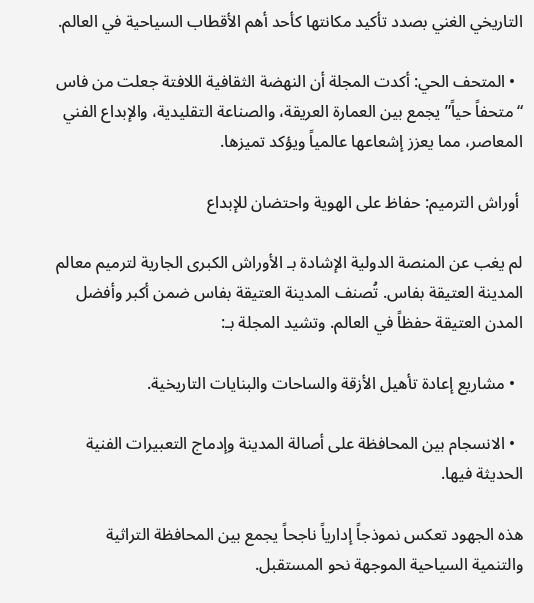التاريخي الغني بصدد تأكيد مكانتها كأحد أهم الأقطاب السياحية في العالم.

  • المتحف الحي: أكدت المجلة أن النهضة الثقافية اللافتة جعلت من فاس “متحفاً حياً” يجمع بين العمارة العريقة، والصناعة التقليدية، والإبداع الفني المعاصر، مما يعزز إشعاعها عالمياً ويؤكد تميزها.

 أوراش الترميم: حفاظ على الهوية واحتضان للإبداع

لم يغب عن المنصة الدولية الإشادة بـ الأوراش الكبرى الجارية لترميم معالم المدينة العتيقة بفاس. تُصنف المدينة العتيقة بفاس ضمن أكبر وأفضل المدن العتيقة حفظاً في العالم. وتشيد المجلة بـ:

  • مشاريع إعادة تأهيل الأزقة والساحات والبنايات التاريخية.

  • الانسجام بين المحافظة على أصالة المدينة وإدماج التعبيرات الفنية الحديثة فيها.

هذه الجهود تعكس نموذجاً إدارياً ناجحاً يجمع بين المحافظة التراثية والتنمية السياحية الموجهة نحو المستقبل.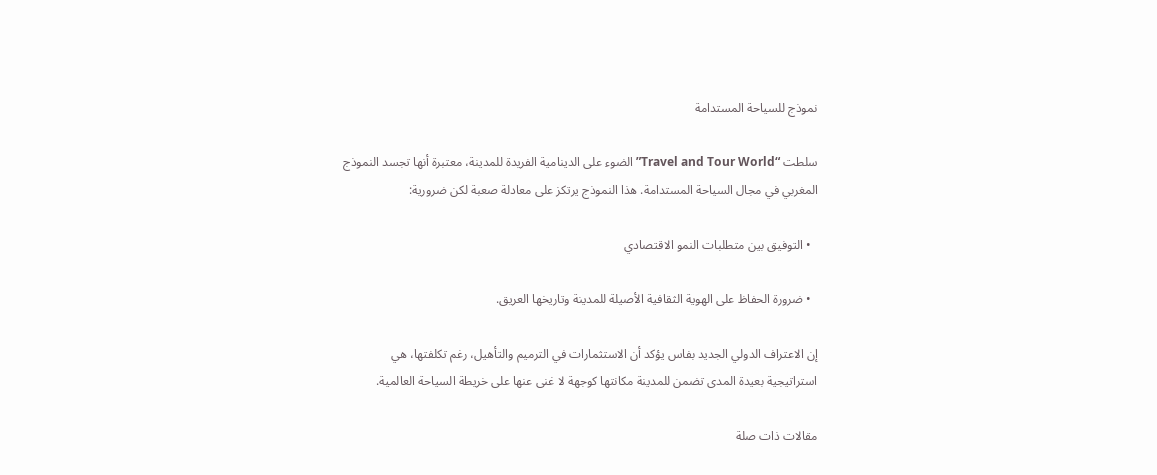نموذج للسياحة المستدامة

سلطت “Travel and Tour World” الضوء على الدينامية الفريدة للمدينة، معتبرة أنها تجسد النموذج المغربي في مجال السياحة المستدامة. هذا النموذج يرتكز على معادلة صعبة لكن ضرورية:

  • التوفيق بين متطلبات النمو الاقتصادي

  • ضرورة الحفاظ على الهوية الثقافية الأصيلة للمدينة وتاريخها العريق.

إن الاعتراف الدولي الجديد بفاس يؤكد أن الاستثمارات في الترميم والتأهيل، رغم تكلفتها، هي استراتيجية بعيدة المدى تضمن للمدينة مكانتها كوجهة لا غنى عنها على خريطة السياحة العالمية.

مقالات ذات صلة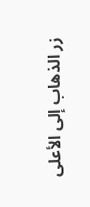زر الذهاب إلى الأعلى